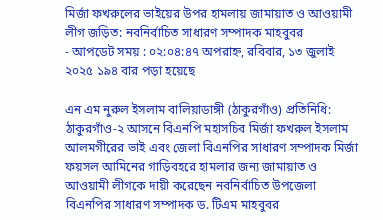মির্জা ফখরুলের ভাইয়ের উপর হামলায় জামায়াত ও আওয়ামী লীগ জড়িত: নবনির্বাচিত সাধারণ সম্পাদক মাহবুবর
- আপডেট সময় : ০২:০৪:৪৭ অপরাহ্ন, রবিবার, ১৩ জুলাই ২০২৫ ১৯৪ বার পড়া হয়েছে

এন এম নুরুল ইসলাম বালিয়াডাঙ্গী (ঠাকুরগাঁও) প্রতিনিধি:
ঠাকুরগাঁও-২ আসনে বিএনপি মহাসচিব মির্জা ফখরুল ইসলাম আলমগীরের ভাই এবং জেলা বিএনপির সাধারণ সম্পাদক মির্জা ফয়সল আমিনের গাড়িবহরে হামলার জন্য জামায়াত ও আওয়ামী লীগকে দায়ী করেছেন নবনির্বাচিত উপজেলা বিএনপির সাধারণ সম্পাদক ড. টিএম মাহবুবর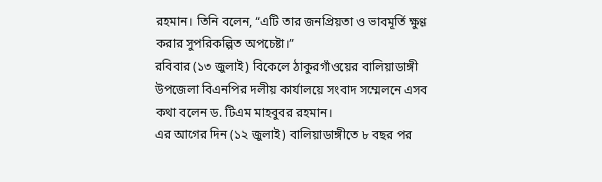রহমান। তিনি বলেন, “এটি তার জনপ্রিয়তা ও ভাবমূর্তি ক্ষুণ্ণ করার সুপরিকল্পিত অপচেষ্টা।”
রবিবার (১৩ জুলাই) বিকেলে ঠাকুরগাঁওয়ের বালিয়াডাঙ্গী উপজেলা বিএনপির দলীয় কার্যালয়ে সংবাদ সম্মেলনে এসব কথা বলেন ড. টিএম মাহবুবর রহমান।
এর আগের দিন (১২ জুলাই) বালিয়াডাঙ্গীতে ৮ বছর পর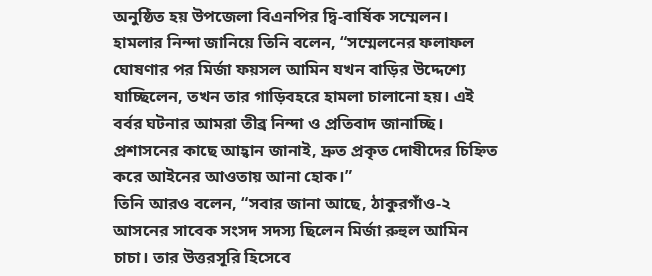অনুষ্ঠিত হয় উপজেলা বিএনপির দ্বি-বার্ষিক সম্মেলন।
হামলার নিন্দা জানিয়ে তিনি বলেন, “সম্মেলনের ফলাফল ঘোষণার পর মির্জা ফয়সল আমিন যখন বাড়ির উদ্দেশ্যে যাচ্ছিলেন, তখন তার গাড়িবহরে হামলা চালানো হয়। এই বর্বর ঘটনার আমরা তীব্র নিন্দা ও প্রতিবাদ জানাচ্ছি। প্রশাসনের কাছে আহ্বান জানাই, দ্রুত প্রকৃত দোষীদের চিহ্নিত করে আইনের আওতায় আনা হোক।”
তিনি আরও বলেন, “সবার জানা আছে, ঠাকুরগাঁও-২ আসনের সাবেক সংসদ সদস্য ছিলেন মির্জা রুহুল আমিন চাচা। তার উত্তরসূরি হিসেবে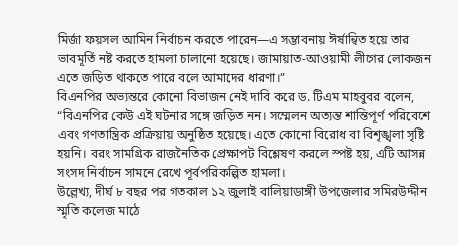মির্জা ফয়সল আমিন নির্বাচন করতে পারেন—এ সম্ভাবনায় ঈর্ষান্বিত হয়ে তার ভাবমূর্তি নষ্ট করতে হামলা চালানো হয়েছে। জামায়াত-আওয়ামী লীগের লোকজন এতে জড়িত থাকতে পারে বলে আমাদের ধারণা।”
বিএনপির অভ্যন্তরে কোনো বিভাজন নেই দাবি করে ড. টিএম মাহবুবর বলেন, “বিএনপির কেউ এই ঘটনার সঙ্গে জড়িত নন। সম্মেলন অত্যন্ত শান্তিপূর্ণ পরিবেশে এবং গণতান্ত্রিক প্রক্রিয়ায় অনুষ্ঠিত হয়েছে। এতে কোনো বিরোধ বা বিশৃঙ্খলা সৃষ্টি হয়নি। বরং সামগ্রিক রাজনৈতিক প্রেক্ষাপট বিশ্লেষণ করলে স্পষ্ট হয়, এটি আসন্ন সংসদ নির্বাচন সামনে রেখে পূর্বপরিকল্পিত হামলা।
উল্লেখ্য, দীর্ঘ ৮ বছর পর গতকাল ১২ জুলাই বালিয়াডাঙ্গী উপজেলার সমিরউদ্দীন স্মৃতি কলেজ মাঠে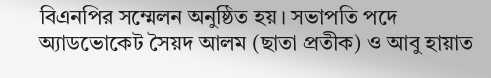বিএনপির সম্মেলন অনুষ্ঠিত হয়। সভাপতি পদে অ্যাডভোকেট সৈয়দ আলম (ছাতা প্রতীক) ও আবু হায়াত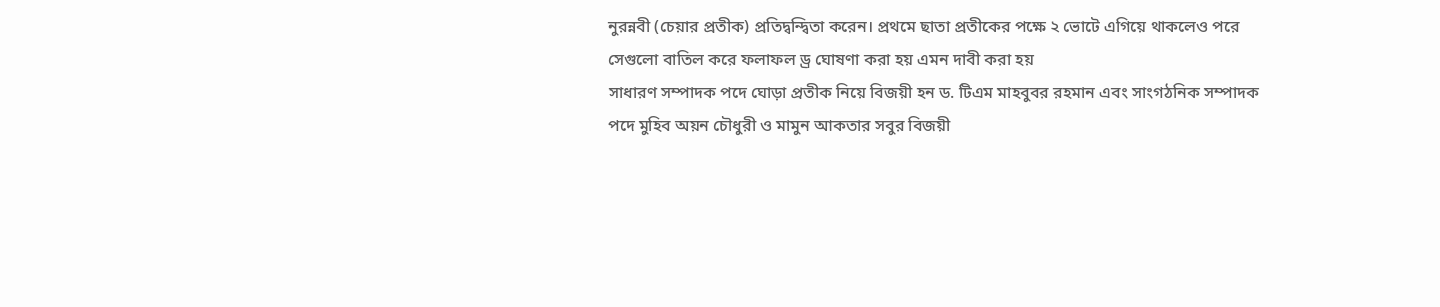নুরন্নবী (চেয়ার প্রতীক) প্রতিদ্বন্দ্বিতা করেন। প্রথমে ছাতা প্রতীকের পক্ষে ২ ভোটে এগিয়ে থাকলেও পরে সেগুলো বাতিল করে ফলাফল ড্র ঘোষণা করা হয় এমন দাবী করা হয়
সাধারণ সম্পাদক পদে ঘোড়া প্রতীক নিয়ে বিজয়ী হন ড. টিএম মাহবুবর রহমান এবং সাংগঠনিক সম্পাদক পদে মুহিব অয়ন চৌধুরী ও মামুন আকতার সবুর বিজয়ী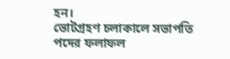হন।
ভোটগ্রহণ চলাকালে সভাপতি পদের ফলাফল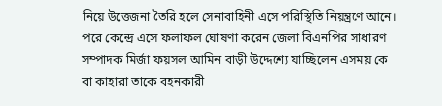নিয়ে উত্তেজনা তৈরি হলে সেনাবাহিনী এসে পরিস্থিতি নিয়ন্ত্রণে আনে। পরে কেন্দ্রে এসে ফলাফল ঘোষণা করেন জেলা বিএনপির সাধারণ সম্পাদক মির্জা ফয়সল আমিন বাড়ী উদ্দেশ্যে যাচ্ছিলেন এসময় কে বা কাহারা তাকে বহনকারী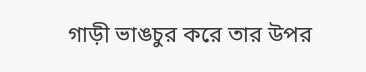গাড়ী ভাঙচুর করে তার উপর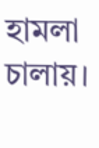হামলা চালায়।